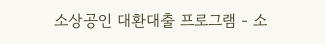소상공인 대환대출 프로그램 - 소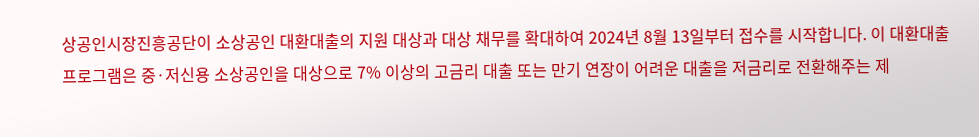상공인시장진흥공단이 소상공인 대환대출의 지원 대상과 대상 채무를 확대하여 2024년 8월 13일부터 접수를 시작합니다. 이 대환대출 프로그램은 중·저신용 소상공인을 대상으로 7% 이상의 고금리 대출 또는 만기 연장이 어려운 대출을 저금리로 전환해주는 제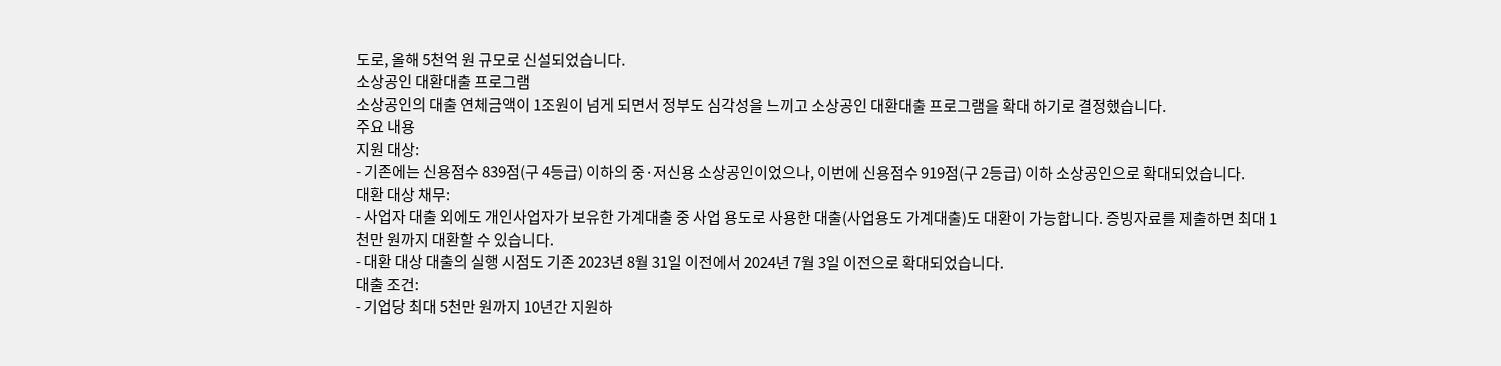도로, 올해 5천억 원 규모로 신설되었습니다.
소상공인 대환대출 프로그램
소상공인의 대출 연체금액이 1조원이 넘게 되면서 정부도 심각성을 느끼고 소상공인 대환대출 프로그램을 확대 하기로 결정했습니다.
주요 내용
지원 대상:
- 기존에는 신용점수 839점(구 4등급) 이하의 중·저신용 소상공인이었으나, 이번에 신용점수 919점(구 2등급) 이하 소상공인으로 확대되었습니다.
대환 대상 채무:
- 사업자 대출 외에도 개인사업자가 보유한 가계대출 중 사업 용도로 사용한 대출(사업용도 가계대출)도 대환이 가능합니다. 증빙자료를 제출하면 최대 1천만 원까지 대환할 수 있습니다.
- 대환 대상 대출의 실행 시점도 기존 2023년 8월 31일 이전에서 2024년 7월 3일 이전으로 확대되었습니다.
대출 조건:
- 기업당 최대 5천만 원까지 10년간 지원하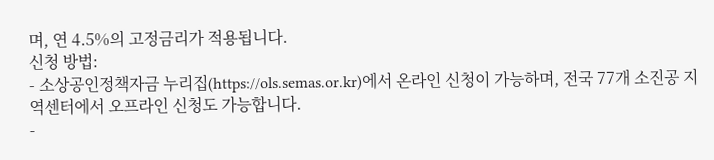며, 연 4.5%의 고정금리가 적용됩니다.
신청 방법:
- 소상공인정책자금 누리집(https://ols.semas.or.kr)에서 온라인 신청이 가능하며, 전국 77개 소진공 지역센터에서 오프라인 신청도 가능합니다.
-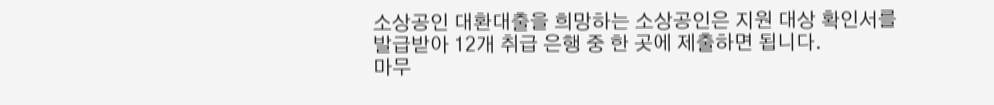소상공인 대환대출을 희망하는 소상공인은 지원 대상 확인서를 발급받아 12개 취급 은행 중 한 곳에 제출하면 됩니다.
마무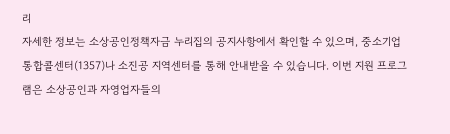리
자세한 정보는 소상공인정책자금 누리집의 공지사항에서 확인할 수 있으며, 중소기업통합콜센터(1357)나 소진공 지역센터를 통해 안내받을 수 있습니다. 이번 지원 프로그램은 소상공인과 자영업자들의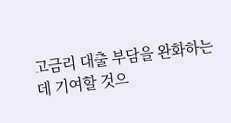고금리 대출 부담을 완화하는 데 기여할 것으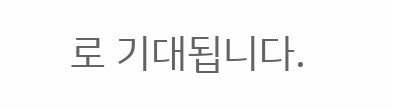로 기대됩니다.